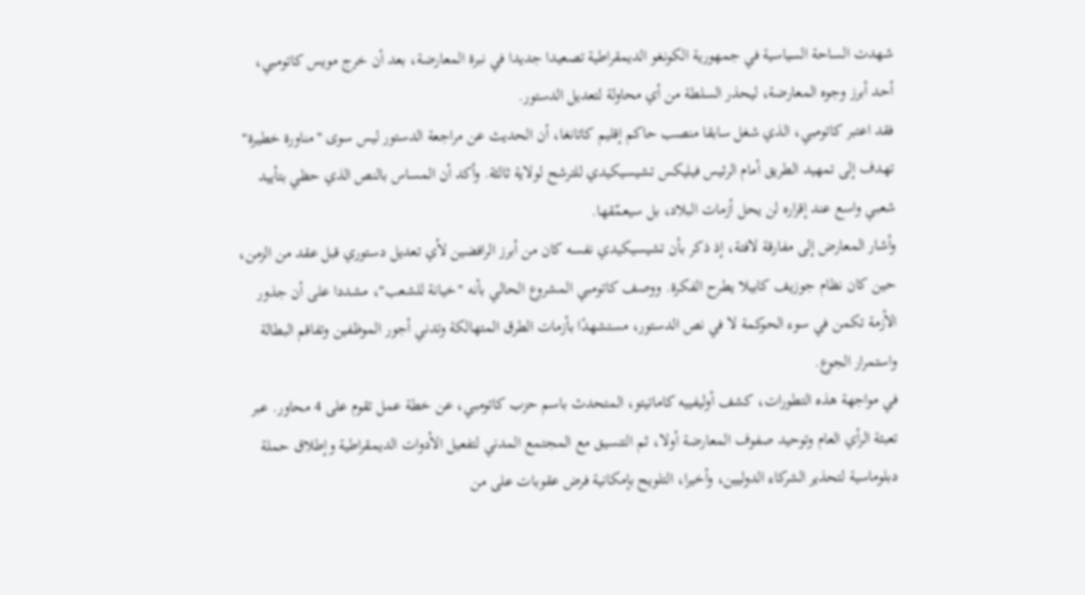شهدت الساحة السياسية في جمهورية الكونغو الديمقراطية تصعيدا جديدا في نبرة المعارضة، بعد أن خرج مويس كاتومبي، أحد أبرز وجوه المعارضة، ليحذر السلطة من أي محاولة لتعديل الدستور.
فقد اعتبر كاتومبي، الذي شغل سابقا منصب حاكم إقليم كاتانغا، أن الحديث عن مراجعة الدستور ليس سوى "مناورة خطيرة" تهدف إلى تمهيد الطريق أمام الرئيس فيليكس تشيسيكيدي للترشح لولاية ثالثة. وأكد أن المساس بالنص الذي حظي بتأييد شعبي واسع عند إقراره لن يحل أزمات البلاد، بل سيعمّقها.
وأشار المعارض إلى مفارقة لافتة، إذ ذكر بأن تشيسيكيدي نفسه كان من أبرز الرافضين لأي تعديل دستوري قبل عقد من الزمن، حين كان نظام جوزيف كابيلا يطرح الفكرة. ووصف كاتومبي المشروع الحالي بأنه "خيانة للشعب"، مشددا على أن جذور الأزمة تكمن في سوء الحوكمة لا في نص الدستور، مستشهدًا بأزمات الطرق المتهالكة وتدني أجور الموظفين وتفاقم البطالة واستمرار الجوع.
في مواجهة هذه التطورات، كشف أوليفييه كاماتيتو، المتحدث باسم حزب كاتومبي، عن خطة عمل تقوم على 4 محاور. عبر تعبئة الرأي العام وتوحيد صفوف المعارضة أولا، ثم التنسيق مع المجتمع المدني لتفعيل الأدوات الديمقراطية وإطلاق حملة دبلوماسية لتحذير الشركاء الدوليين، وأخيرا، التلويح بإمكانية فرض عقوبات على من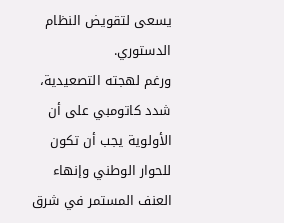يسعى لتقويض النظام الدستوري.
ورغم لهجته التصعيدية، شدد كاتومبي على أن الأولوية يجب أن تكون للحوار الوطني وإنهاء العنف المستمر في شرق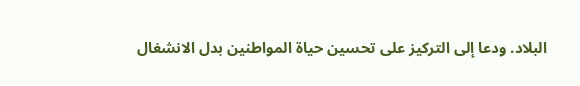البلاد. ودعا إلى التركيز على تحسين حياة المواطنين بدل الانشغال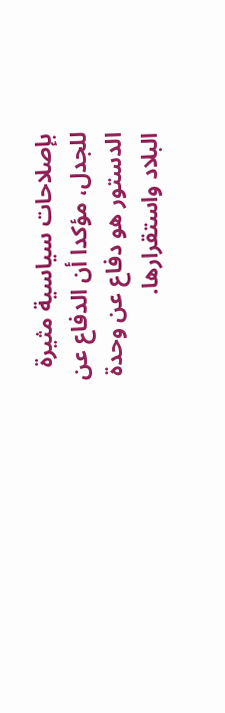بإصلاحات سياسية مثيرة للجدل، مؤكدا أن الدفاع عن الدستور هو دفاع عن وحدة البلاد واستقرارها.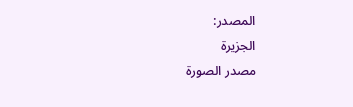المصدر:
الجزيرة
مصدر الصورة